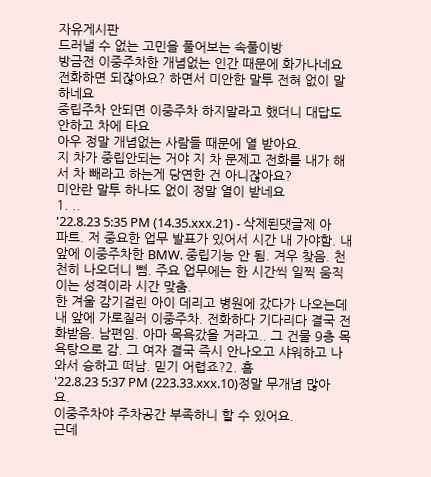자유게시판
드러낼 수 없는 고민을 풀어보는 속풀이방
방금전 이중주차한 개념없는 인간 때문에 화가나네요
전화하면 되잖아요? 하면서 미안한 말투 전혀 없이 말하네요
중립주차 안되면 이중주차 하지말라고 했더니 대답도 안하고 차에 타요
아우 정말 개념없는 사람들 때문에 열 받아요.
지 차가 중립안되는 거야 지 차 문제고 전화를 내가 해서 차 빼라고 하는게 당연한 건 아니잖아요?
미안란 말투 하나도 없이 정말 열이 받네요
1. ..
'22.8.23 5:35 PM (14.35.xxx.21) - 삭제된댓글제 아파트. 저 중요한 업무 발표가 있어서 시간 내 가야함. 내 앞에 이중주차한 BMW. 중립기능 안 됨. 겨우 찾음. 천천히 나오더니 뺌. 주요 업무에는 한 시간씩 일찍 움직이는 성격이라 시간 맞춤.
한 겨울 감기걸린 아이 데리고 병원에 갔다가 나오는데 내 앞에 가로질러 이중주차. 전화하다 기다리다 결국 전화받음. 남편임. 아마 목욕갔을 거라고.. 그 건물 9층 목욕탕으로 감. 그 여자 결국 즉시 안나오고 샤워하고 나와서 슝하고 떠남. 믿기 어렵죠?2. 흠
'22.8.23 5:37 PM (223.33.xxx.10)정말 무개념 많아요.
이중주차야 주차공간 부족하니 할 수 있어요.
근데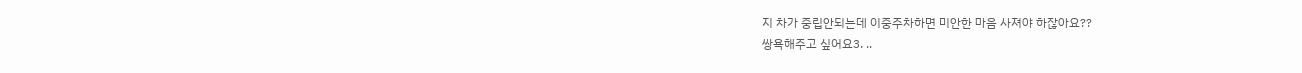지 차가 중립안되는데 이중주차하면 미안한 마음 사져야 하잖아요??
쌍욕해주고 싶어요3. ..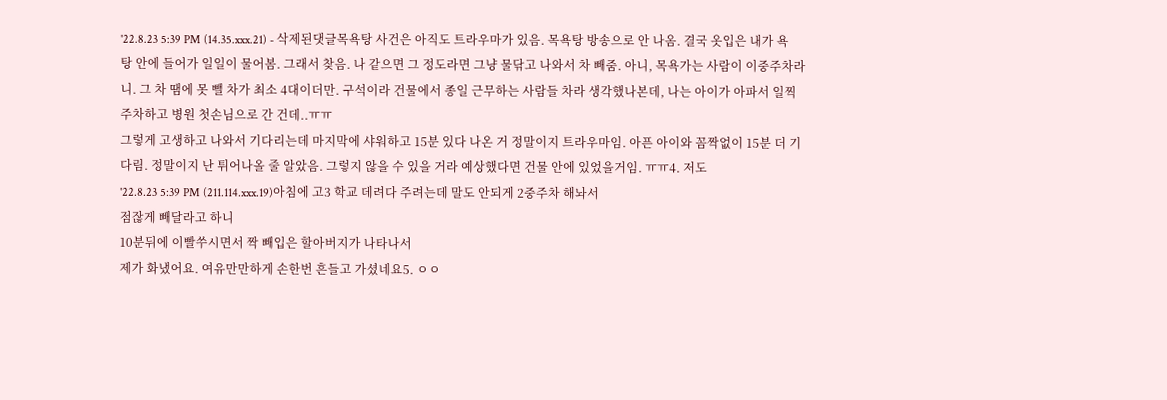'22.8.23 5:39 PM (14.35.xxx.21) - 삭제된댓글목욕탕 사건은 아직도 트라우마가 있음. 목욕탕 방송으로 안 나옴. 결국 옷입은 내가 욕탕 안에 들어가 일일이 물어봄. 그래서 찾음. 나 같으면 그 정도라면 그냥 물닦고 나와서 차 빼줌. 아니, 목욕가는 사람이 이중주차라니. 그 차 땜에 못 뺄 차가 최소 4대이더만. 구석이라 건물에서 종일 근무하는 사람들 차라 생각했나본데, 나는 아이가 아파서 일찍 주차하고 병원 첫손님으로 간 건데..ㅠㅠ
그렇게 고생하고 나와서 기다리는데 마지막에 샤워하고 15분 있다 나온 거 정말이지 트라우마임. 아픈 아이와 꼼짝없이 15분 더 기다림. 정말이지 난 튀어나올 줄 알았음. 그렇지 않을 수 있을 거라 예상했다면 건물 안에 있었을거임. ㅠㅠ4. 저도
'22.8.23 5:39 PM (211.114.xxx.19)아침에 고3 학교 데려다 주려는데 말도 안되게 2중주차 해놔서
점잖게 빼달라고 하니
10분뒤에 이빨쑤시면서 짝 빼입은 할아버지가 나타나서
제가 화냈어요. 여유만만하게 손한번 흔들고 가셨네요5. ㅇㅇ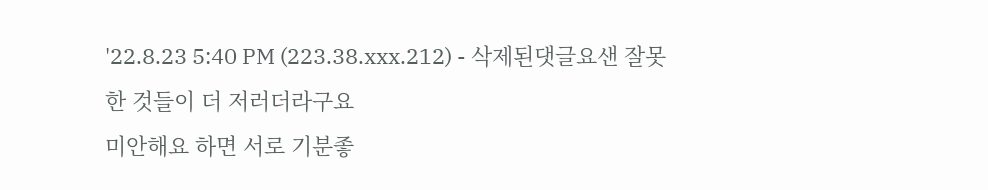'22.8.23 5:40 PM (223.38.xxx.212) - 삭제된댓글요샌 잘못한 것들이 더 저러더라구요
미안해요 하면 서로 기분좋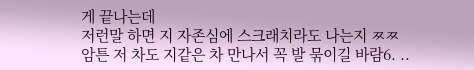게 끝나는데
저런말 하면 지 자존심에 스크래치라도 나는지 ㅉㅉ
암튼 저 차도 지같은 차 만나서 꼭 발 묶이길 바람6. ..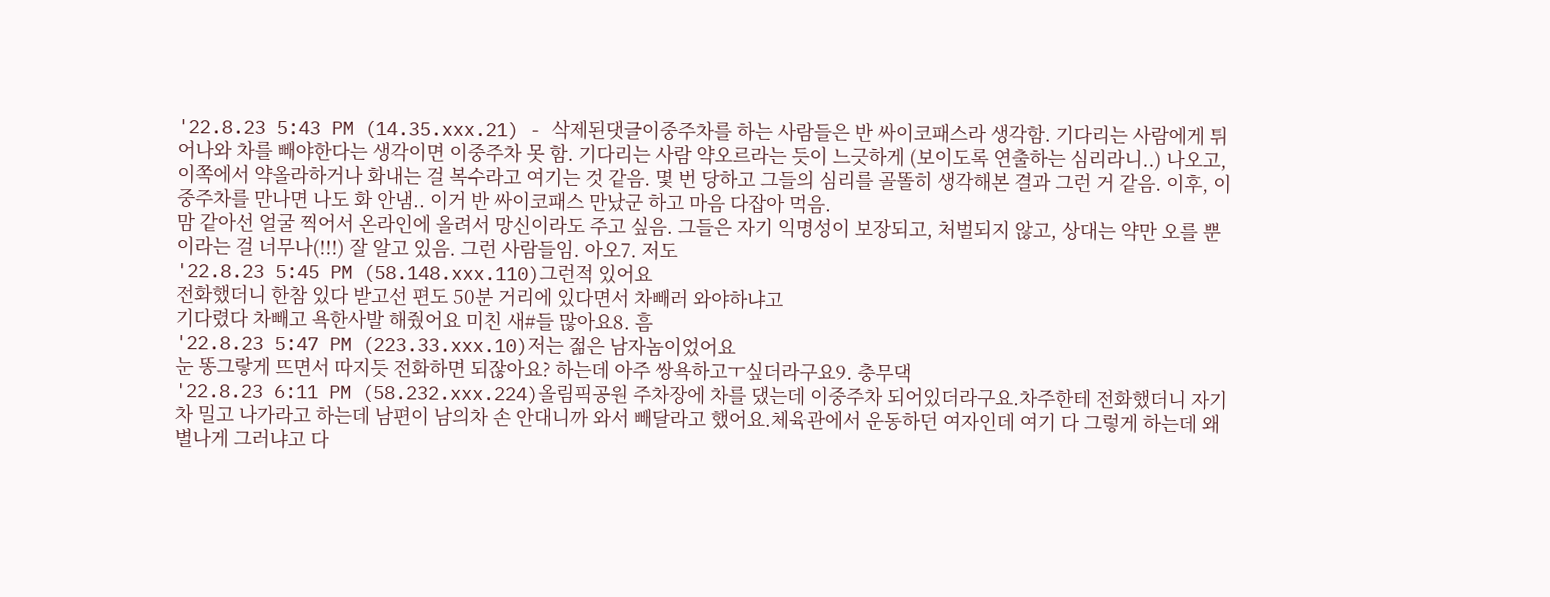'22.8.23 5:43 PM (14.35.xxx.21) - 삭제된댓글이중주차를 하는 사람들은 반 싸이코패스라 생각함. 기다리는 사람에게 튀어나와 차를 빼야한다는 생각이면 이중주차 못 함. 기다리는 사람 약오르라는 듯이 느긋하게 (보이도록 연출하는 심리라니..) 나오고, 이쪽에서 약올라하거나 화내는 걸 복수라고 여기는 것 같음. 몇 번 당하고 그들의 심리를 골똘히 생각해본 결과 그런 거 같음. 이후, 이중주차를 만나면 나도 화 안냄.. 이거 반 싸이코패스 만났군 하고 마음 다잡아 먹음.
맘 같아선 얼굴 찍어서 온라인에 올려서 망신이라도 주고 싶음. 그들은 자기 익명성이 보장되고, 처벌되지 않고, 상대는 약만 오를 뿐이라는 걸 너무나(!!!) 잘 알고 있음. 그런 사람들임. 아오7. 저도
'22.8.23 5:45 PM (58.148.xxx.110)그런적 있어요
전화했더니 한참 있다 받고선 편도 50분 거리에 있다면서 차빼러 와야하냐고
기다렸다 차빼고 욕한사발 해줬어요 미친 새#들 많아요8. 흠
'22.8.23 5:47 PM (223.33.xxx.10)저는 젊은 남자놈이었어요
눈 똥그랗게 뜨면서 따지듯 전화하면 되잖아요? 하는데 아주 쌍욕하고ㅜ싶더라구요9. 충무댁
'22.8.23 6:11 PM (58.232.xxx.224)올림픽공원 주차장에 차를 댔는데 이중주차 되어있더라구요.차주한테 전화했더니 자기차 밀고 나가라고 하는데 남편이 남의차 손 안대니까 와서 빼달라고 했어요.체육관에서 운동하던 여자인데 여기 다 그렇게 하는데 왜 별나게 그러냐고 다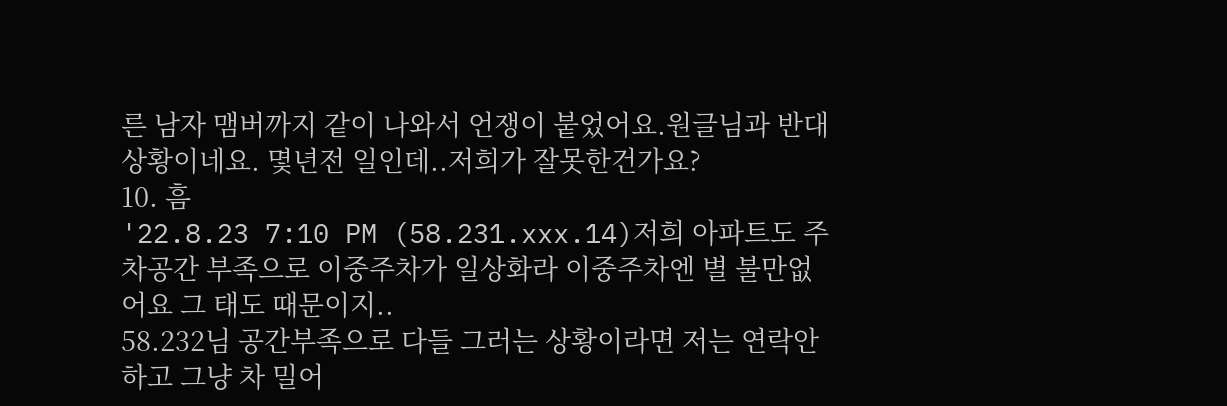른 남자 맴버까지 같이 나와서 언쟁이 붙었어요.원글님과 반대상황이네요. 몇년전 일인데..저희가 잘못한건가요?
10. 흠
'22.8.23 7:10 PM (58.231.xxx.14)저희 아파트도 주차공간 부족으로 이중주차가 일상화라 이중주차엔 별 불만없어요 그 태도 때문이지..
58.232님 공간부족으로 다들 그러는 상황이라면 저는 연락안하고 그냥 차 밀어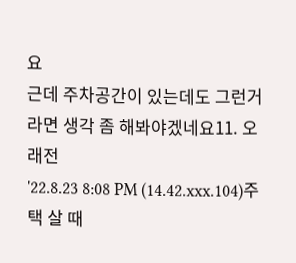요
근데 주차공간이 있는데도 그런거라면 생각 좀 해봐야겠네요11. 오래전
'22.8.23 8:08 PM (14.42.xxx.104)주택 살 때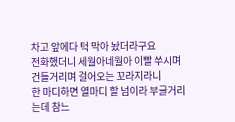차고 앞에다 턱 막아 놨더라구요
전화했더니 세월아네월아 이빨 쑤시며 건들거리며 걸어오는 꼬라지라니
한 마디하면 열마디 할 넘이라 부글거리는데 참느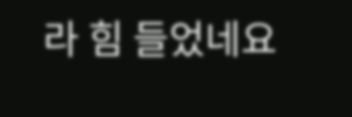라 힘 들었네요